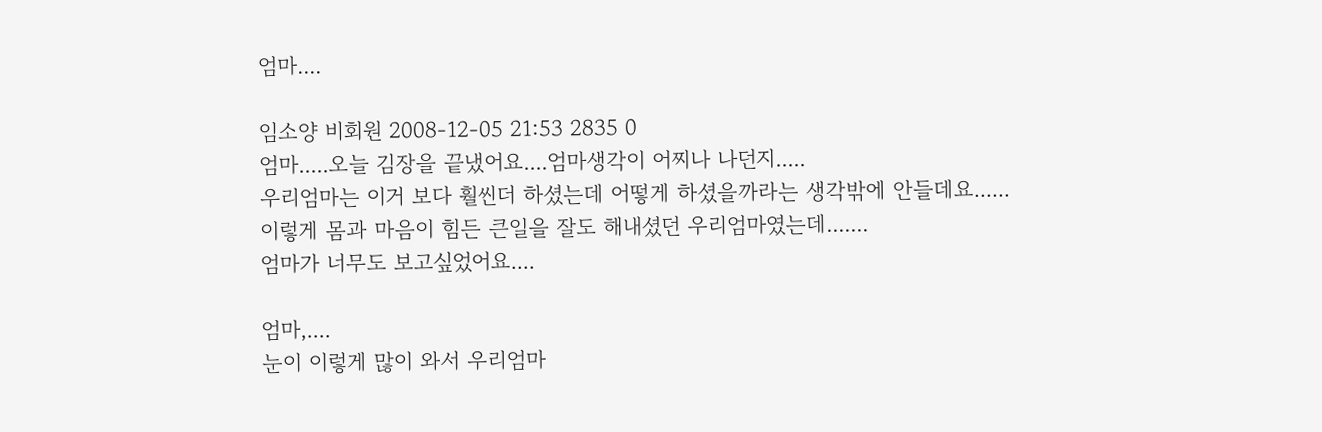엄마....

임소양 비회원 2008-12-05 21:53 2835 0
엄마.....오늘 김장을 끝냈어요....엄마생각이 어찌나 나던지.....
우리엄마는 이거 보다 훨씬더 하셨는데 어떻게 하셨을까라는 생각밖에 안들데요......
이렇게 몸과 마음이 힘든 큰일을 잘도 해내셨던 우리엄마였는데.......
엄마가 너무도 보고싶었어요....

엄마,....
눈이 이렇게 많이 와서 우리엄마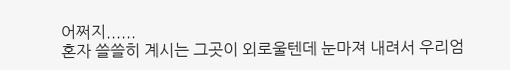어쩌지......
혼자 쓸쓸히 계시는 그곳이 외로울텐데 눈마져 내려서 우리엄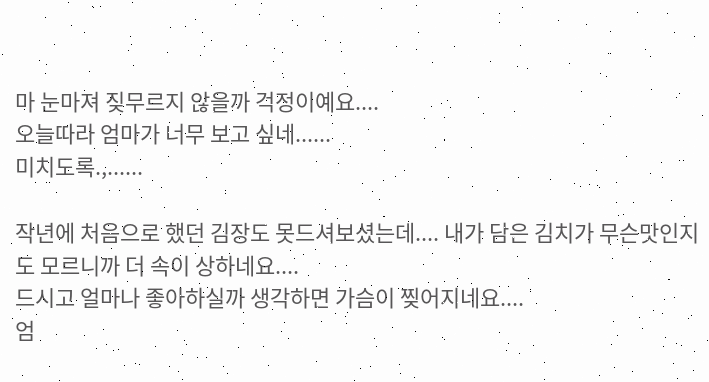마 눈마져 짖무르지 않을까 걱정이예요....
오늘따라 엄마가 너무 보고 싶네......
미치도록.,......

작년에 처음으로 했던 김장도 못드셔보셨는데.... 내가 담은 김치가 무슨맛인지도 모르니까 더 속이 상하네요....
드시고 얼마나 좋아하실까 생각하면 가슴이 찢어지네요....
엄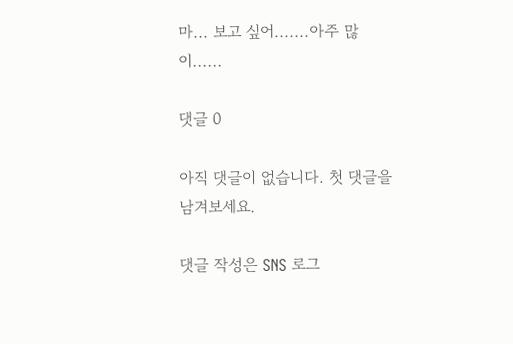마... 보고 싶어.......아주 많이......

댓글 0

아직 댓글이 없습니다. 첫 댓글을 남겨보세요.

댓글 작성은 SNS 로그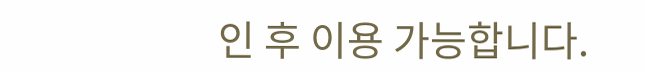인 후 이용 가능합니다.